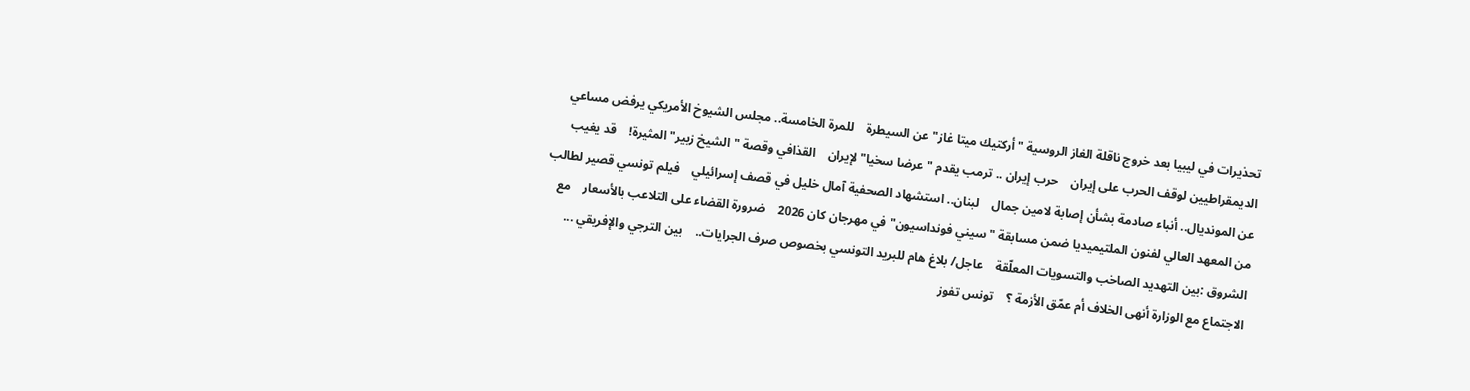تحذيرات في ليبيا بعد خروج ناقلة الغاز الروسية "أركتيك ميتا غاز" عن السيطرة    للمرة الخامسة.. مجلس الشيوخ الأمريكي يرفض مساعي الديمقراطيين لوقف الحرب على إيران    حرب إيران .. ترمب يقدم "عرضا سخيا" لإيران    القذافي وقصة "الشيخ زبير" المثيرة!    قد يغيب عن المونديال.. أنباء صادمة بشأن إصابة لامين جمال    لبنان.. استشهاد الصحفية آمال خليل في قصف إسرائيلي    فيلم تونسي قصير لطالب من المعهد العالي لفنون الملتيميديا ضمن مسابقة "سيني فونداسيون" في مهرجان كان 2026    ضرورة القضاء على التلاعب بالأسعار    مع الشروق :بين التهديد الصاخب والتسويات المعلّقة    عاجل/ بلاغ هام للبريد التونسي بخصوص صرف الجرايات..    بين الترجي والإفريقي ... الاجتماع مع الوزارة أنهى الخلاف أم عمّق الأزمة ؟    تونس تفوز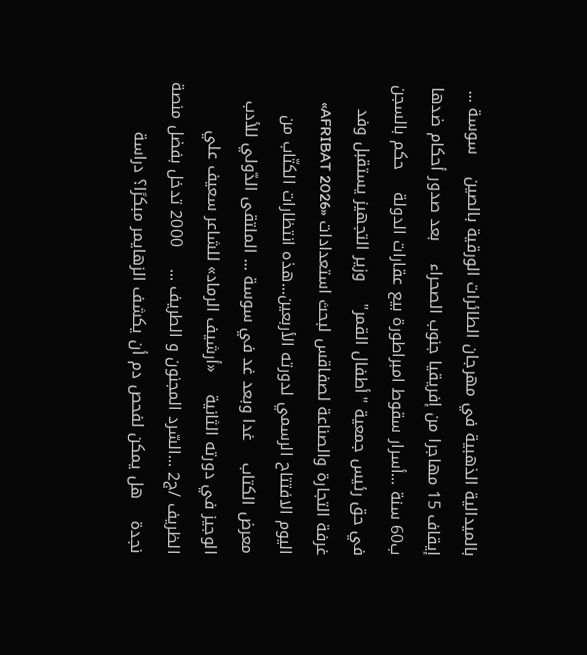بالميدالية الذهبية في مهرجان الطائرات الورقية بالصين    سوسة ... إيقاف 15 مهاجرا من إفريقيا جنوب الصحراء    بعد صدور أحكام ضدها ب60 سنة ...أسرار سقوط امبراطورة بيع عقارات الدولة    حكم بالسجن في حق رئيس جمعية "أطفال القمر"    وزير التجهيز يستقبل وفد غرفة التجارة والصناعة لصفاقس لبحث استعدادات «AFRIBAT 2026»    اليوم الافتتاح الرسمي لدورته الأربعين...هذه انتظارات الكتّاب من معرض الكتاب    غدا وبعد غد في سوسة ... الملتقى الدّولي للأدب الوجيز في دورته الثانية    «أرشيف الرماد» للشاعر سعيف علي الظريف /ج2 ...السّرد المجنون و الطريف ...    2000 تدخل بفضل منصة نجدة    هل يمكن لفحص دم أن يكشف الزهايمر مبكرًا؟ دراسة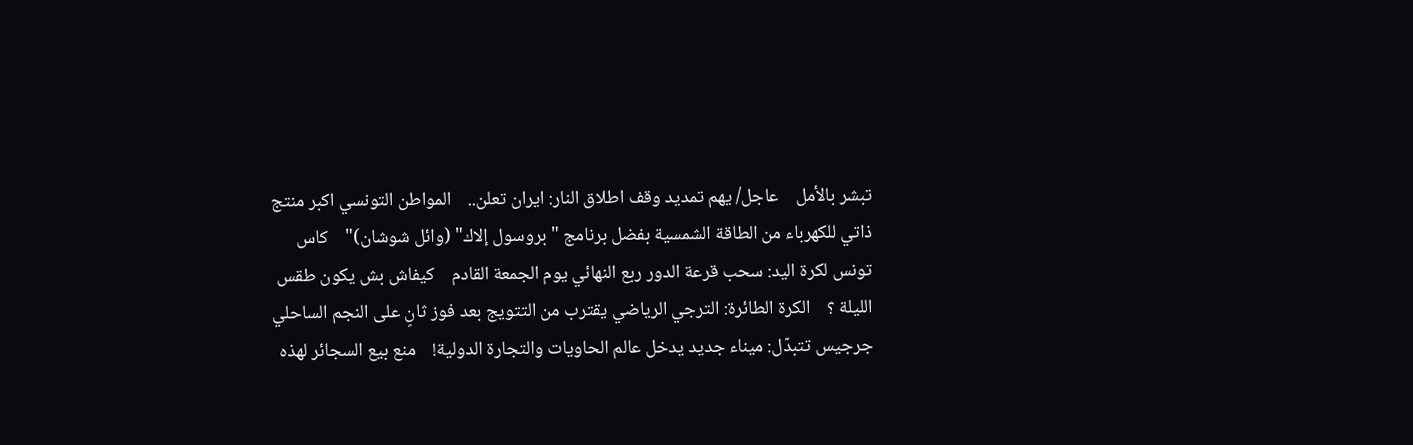تبشر بالأمل    عاجل/ يهم تمديد وقف اطلاق النار: ايران تعلن..    المواطن التونسي اكبر منتج ذاتي للكهرباء من الطاقة الشمسية بفضل برنامج "بروسول إلاك" (وائل شوشان)"    كاس تونس لكرة اليد: سحب قرعة الدور ربع النهائي يوم الجمعة القادم    كيفاش بش يكون طقس الليلة ؟    الكرة الطائرة: الترجي الرياضي يقترب من التتويج بعد فوز ثانٍ على النجم الساحلي    جرجيس تتبدّل: ميناء جديد يدخل عالم الحاويات والتجارة الدولية!    منع بيع السجائر لهذه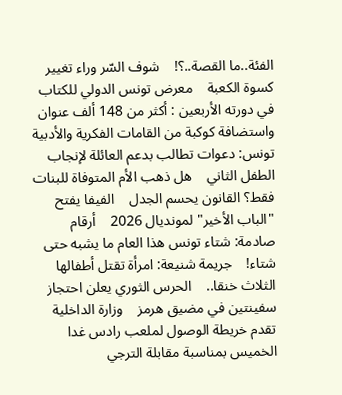الفئة..ما القصة..؟!    شوف السّر وراء تغيير كسوة الكعبة    معرض تونس الدولي للكتاب في دورته الأربعين : أكثر من 148 ألف عنوان واستضافة كوكبة من القامات الفكرية والأدبية    تونس: دعوات تطالب بدعم العائلة لإنجاب الطفل الثاني    هل ذهب الأم المتوفاة للبنات فقط؟ القانون يحسم الجدل    الفيفا يفتح "الباب الأخير" لمونديال 2026    أرقام صادمة: شتاء تونس هذا العام ما يشبه حتى شتاء!    جريمة شنيعة: امرأة تقتل أطفالها الثلاث خنقا..    الحرس الثوري يعلن احتجاز سفينتين في مضيق هرمز    وزارة الداخلية تقدم خريطة الوصول لملعب رادس غدا الخميس بمناسبة مقابلة الترجي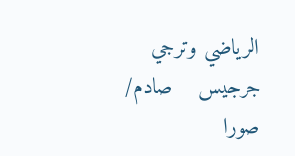الرياضي وترجي جرجيس    صادم/ صورا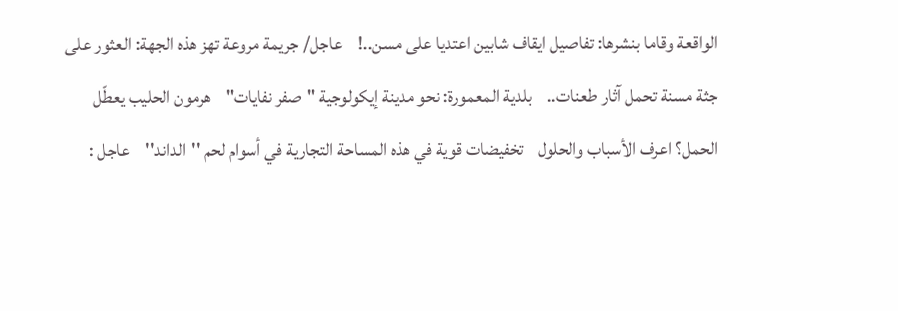الواقعة وقاما بنشرها: تفاصيل ايقاف شابين اعتديا على مسن..!    عاجل/ جريمة مروعة تهز هذه الجهة: العثور على جثة مسنة تحمل آثار طعنات..    بلدية المعمورة: نحو مدينة إيكولوجية "صفر نفايات"    هرمون الحليب يعطّل الحمل؟ اعرف الأسباب والحلول    تخفيضات قوية في هذه المساحة التجارية في أسوام لحم ''الداند''    عاجل :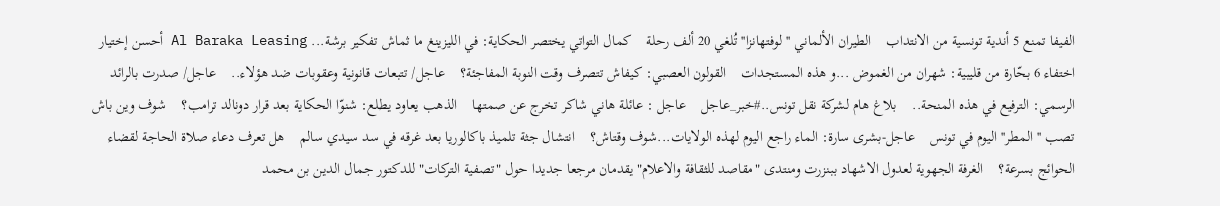الفيفا تمنع 5 أندية تونسية من الانتداب    الطيران الألماني ''لوفتهانزا'' تُلغي 20 ألف رحلة    كمال التواتي يختصر الحكاية: في الليزينغ ما ثماش تفكير برشة... Al Baraka Leasing أحسن إختيار    اختفاء 6 بحّارة من قليبية: شهران من الغموض ...و هذه المستجدات    القولون العصبي: كيفاش تتصرف وقت النوبة المفاجئة؟    عاجل/ تتبعات قانونية وعقوبات ضد هؤلاء..    عاجل/ صدرت بالرائد الرسمي: الترفيع في هذه المنحة..    بلاغ هام لشركة نقل تونس..#خبر_عاجل    عاجل : عائلة هاني شاكر تخرج عن صمتها    الذهب يعاود يطلع: شنوّا الحكاية بعد قرار دونالد ترامب؟    شوف وين باش تصب ''المطر'' اليوم في تونس    عاجل-بشرى سارة: الماء راجع اليوم لهذه الولايات...شوف وقتاش؟    انتشال جثة تلميذ باكالوريا بعد غرقه في سد سيدي سالم    هل تعرف دعاء صلاة الحاجة لقضاء الحوائج بسرعة؟    الغرفة الجهوية لعدول الاشهاد ببنزرت ومنتدى "مقاصد للثقافة والاعلام"يقدمان مرجعا جديدا حول "تصفية التركات" للدكتور جمال الدين بن محمد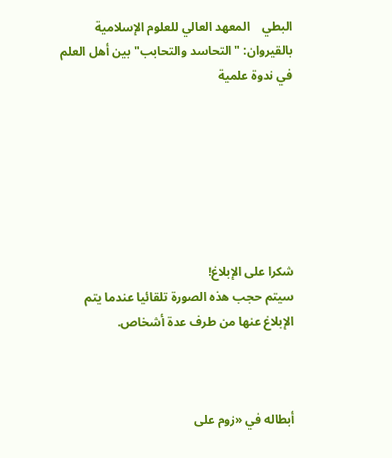البطي    المعهد العالي للعلوم الإسلامية بالقيروان: "التحاسد والتحابب" بين أهل العلم في ندوة علمية







شكرا على الإبلاغ!
سيتم حجب هذه الصورة تلقائيا عندما يتم الإبلاغ عنها من طرف عدة أشخاص.



أبطاله في «زوم على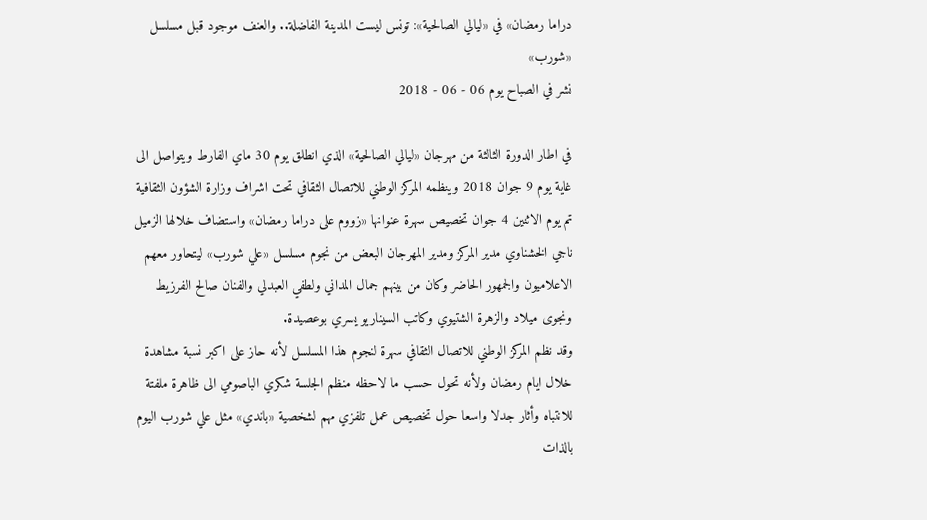دراما رمضان» في «ليالي الصالحية»: تونس ليست المدينة الفاضلة.. والعنف موجود قبل مسلسل «شورب»
نشر في الصباح يوم 06 - 06 - 2018

في اطار الدورة الثالثة من مهرجان «ليالي الصالحية» الذي انطلق يوم 30 ماي الفارط ويتواصل الى غاية يوم 9 جوان 2018 وينظمه المركز الوطني للاتصال الثقافي تحت اشراف وزارة الشؤون الثقافية تم يوم الاثنين 4 جوان تخصيص سهرة عنوانها «زووم على دراما رمضان» واستضاف خلالها الزميل ناجي الخشناوي مدير المركز ومدير المهرجان البعض من نجوم مسلسل «علي شورب» ليتحاور معهم الاعلاميون والجمهور الحاضر وكان من بينهم جمال المداني ولطفي العبدلي والفنان صالح الفرزيط ونجوى ميلاد والزهرة الشتيوي وكاتب السيناريو يسري بوعصيدة.
وقد نظم المركز الوطني للاتصال الثقافي سهرة لنجوم هذا المسلسل لأنه حاز على اكبر نسبة مشاهدة خلال ايام رمضان ولأنه تحول حسب ما لاحظه منظم الجلسة شكري الباصومي الى ظاهرة ملفتة للانتباه وأثار جدلا واسعا حول تخصيص عمل تلفزي مهم لشخصية «باندي» مثل علي شورب اليوم بالذات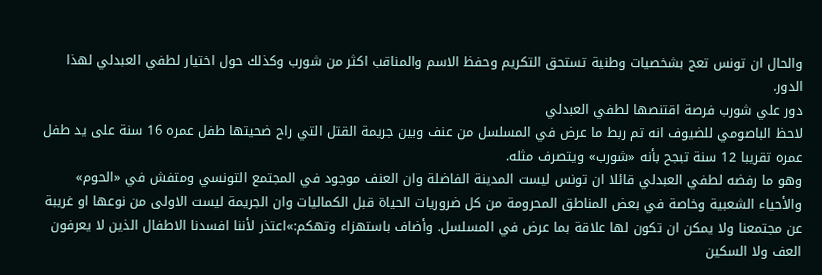والحال ان تونس تعج بشخصيات وطنية تستحق التكريم وحفظ الاسم والمناقب اكثر من شورب وكذلك حول اختيار لطفي العبدلي لهذا الدور.
دور علي شورب فرصة اقتنصها لطفي العبدلي
لاحظ الباصومي للضيوف انه تم ربط ما عرض في المسلسل من عنف وبين جريمة القتل التي راح ضحيتها طفل عمره 16 سنة على يد طفل عمره تقريبا 12 سنة تبجح بأنه «شورب» ويتصرف مثله.
وهو ما رفضه لطفي العبدلي قائلا ان تونس ليست المدينة الفاضلة وان العنف موجود في المجتمع التونسي ومتفش في «الحوم» والأحياء الشعبية وخاصة في بعض المناطق المحرومة من كل ضروريات الحياة قبل الكماليات وان الجريمة ليست الاولى من نوعها او غريبة عن مجتمعنا ولا يمكن ان تكون لها علاقة بما عرض في المسلسل. وأضاف باستهزاء وتهكم:»اعتذر لأننا افسدنا الاطفال الذين لا يعرفون العف ولا السكين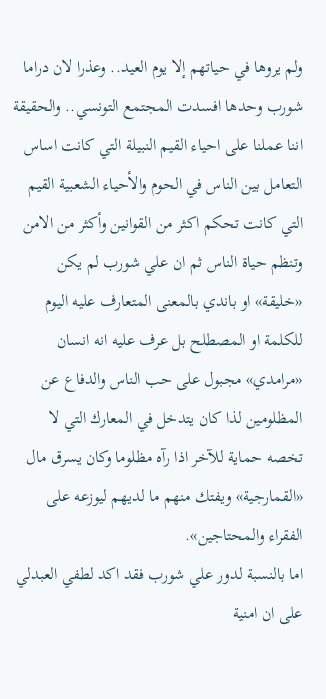ولم يروها في حياتهم إلا يوم العيد.. وعذرا لان دراما شورب وحدها افسدت المجتمع التونسي.. والحقيقة اننا عملنا على احياء القيم النبيلة التي كانت اساس التعامل بين الناس في الحوم والأحياء الشعبية القيم التي كانت تحكم اكثر من القوانين وأكثر من الامن وتنظم حياة الناس ثم ان علي شورب لم يكن «خليقة» او باندي بالمعنى المتعارف عليه اليوم للكلمة او المصطلح بل عرف عليه انه انسان «مرامدي» مجبول على حب الناس والدفاع عن المظلومين لذا كان يتدخل في المعارك التي لا تخصه حماية للآخر اذا رآه مظلوما وكان يسرق مال «القمارجية» ويفتك منهم ما لديهم ليوزعه على الفقراء والمحتاجين».
اما بالنسبة لدور علي شورب فقد اكد لطفي العبدلي على ان امنية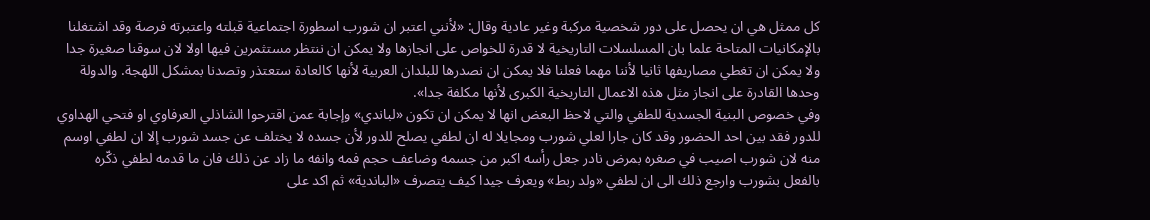كل ممثل هي ان يحصل على دور شخصية مركبة وغير عادية وقال: «لأنني اعتبر ان شورب اسطورة اجتماعية قبلته واعتبرته فرصة وقد اشتغلنا بالإمكانيات المتاحة علما بان المسلسلات التاريخية لا قدرة للخواص على انجازها ولا يمكن ان ننتظر مستثمرين فيها اولا لان سوقنا صغيرة جدا ولا يمكن ان تغطي مصاريفها ثانيا لأننا مهما فعلنا فلا يمكن ان نصدرها للبلدان العربية لأنها كالعادة ستعتذر وتصدنا بمشكل اللهجة. والدولة وحدها القادرة على انجاز مثل هذه الاعمال التاريخية الكبرى لأنها مكلفة جدا».
وفي خصوص البنية الجسدية للطفي والتي لاحظ البعض انها لا يمكن ان تكون «لباندي» وإجابة عمن اقترحوا الشاذلي العرفاوي او فتحي الهداوي للدور فقد بين احد الحضور وقد كان جارا لعلي شورب ومجايلا له ان لطفي يصلح للدور لأن جسده لا يختلف عن جسد شورب إلا ان لطفي اوسم منه لان شورب اصيب في صغره بمرض نادر جعل رأسه اكبر من جسمه وضاعف حجم فمه وانفه ما زاد عن ذلك فان ما قدمه لطفي ذكّره بالفعل بشورب وارجع ذلك الى ان لطفي «ولد ربط» ويعرف جيدا كيف يتصرف «الباندية» ثم اكد على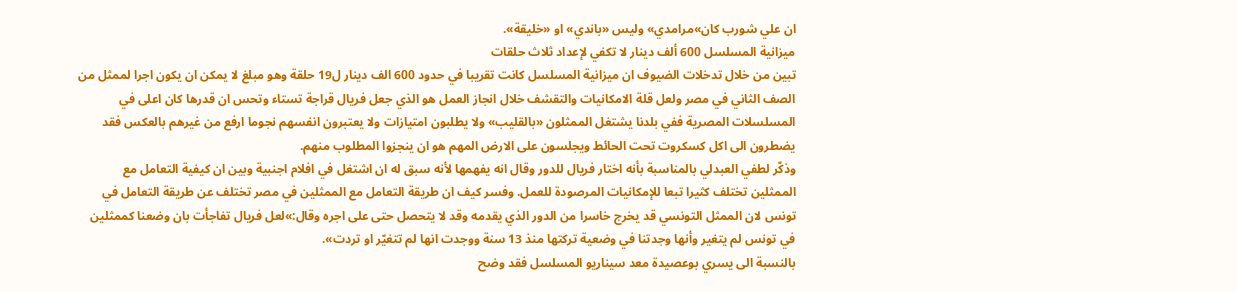ان علي شورب كان»مرامدي» وليس «باندي» او «خليقة».
ميزانية المسلسل 600 ألف دينار لا تكفي لإعداد ثلاث حلقات
تبين من خلال تدخلات الضيوف ان ميزانية المسلسل كانت تقريبا في حدود 600 الف دينار ل19 حلقة وهو مبلغ لا يمكن ان يكون اجرا لممثل من الصف الثاني في مصر ولعل قلة الامكانيات والتقشف خلال انجاز العمل هو الذي جعل فريال قراجة تستاء وتحس ان قدرها كان اعلى في المسلسلات المصرية ففي بلدنا يشتغل الممثلون «بالقليب» ولا يطلبون امتيازات ولا يعتبرون انفسهم نجوما ارفع من غيرهم بالعكس فقد يضطرون الى اكل كسكروت تحت الحائط ويجلسون على الارض المهم هو ان ينجزوا المطلوب منهم.
وذكّر لطفي العبدلي بالمناسبة بأنه اختار فريال للدور وقال انه يفهمها لأنه سبق له ان اشتغل في افلام اجنبية وبين ان كيفية التعامل مع الممثلين تختلف كثيرا تبعا للإمكانيات المرصودة للعمل. وفسر كيف ان طريقة التعامل مع الممثلين في مصر تختلف عن طريقة التعامل في تونس لان الممثل التونسي قد يخرج خاسرا من الدور الذي يقدمه وقد لا يتحصل حتى على اجره وقال:»لعل فريال تفاجأت بان وضعنا كممثلين في تونس لم يتغير وأنها وجدتنا في وضعية تركتها منذ 13 سنة ووجدت انها لم تتغيّر او تردت».
بالنسبة الى يسري بوعصيدة معد سيناريو المسلسل فقد وضح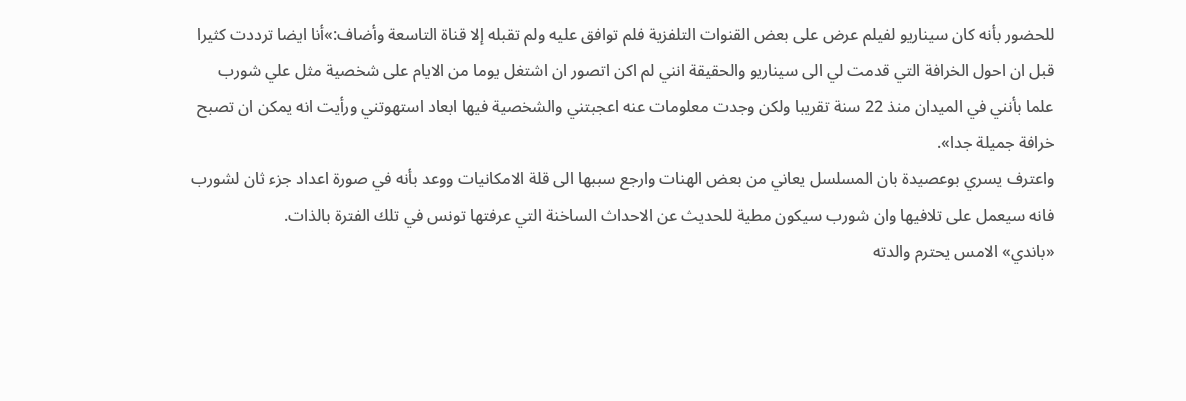للحضور بأنه كان سيناريو لفيلم عرض على بعض القنوات التلفزية فلم توافق عليه ولم تقبله إلا قناة التاسعة وأضاف:»أنا ايضا ترددت كثيرا قبل ان احول الخرافة التي قدمت لي الى سيناريو والحقيقة انني لم اكن اتصور ان اشتغل يوما من الايام على شخصية مثل علي شورب علما بأنني في الميدان منذ 22 سنة تقريبا ولكن وجدت معلومات عنه اعجبتني والشخصية فيها ابعاد استهوتني ورأيت انه يمكن ان تصبح خرافة جميلة جدا».
واعترف يسري بوعصيدة بان المسلسل يعاني من بعض الهنات وارجع سببها الى قلة الامكانيات ووعد بأنه في صورة اعداد جزء ثان لشورب فانه سيعمل على تلافيها وان شورب سيكون مطية للحديث عن الاحداث الساخنة التي عرفتها تونس في تلك الفترة بالذات.
«باندي» الامس يحترم والدته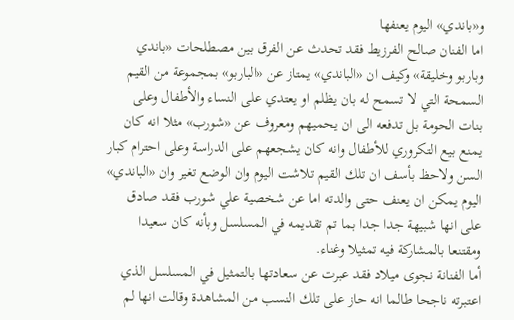و«باندي» اليوم يعنفها
اما الفنان صالح الفرزيط فقد تحدث عن الفرق بين مصطلحات «باندي وباربو وخليقة» وكيف ان «الباندي» يمتاز عن «الباربو» بمجموعة من القيم السمحة التي لا تسمح له بان يظلم او يعتدي على النساء والأطفال وعلى بنات الحومة بل تدفعه الى ان يحميهم ومعروف عن «شورب» مثلا انه كان يمنع بيع التكروري للأطفال وانه كان يشجعهم على الدراسة وعلى احترام كبار السن ولاحظ بأسف ان تلك القيم تلاشت اليوم وان الوضع تغير وان «الباندي» اليوم يمكن ان يعنف حتى والدته اما عن شخصية علي شورب فقد صادق على انها شبيهة جدا جدا بما تم تقديمه في المسلسل وبأنه كان سعيدا ومقتنعا بالمشاركة فيه تمثيلا وغناء.
أما الفنانة نجوى ميلاد فقد عبرت عن سعادتها بالتمثيل في المسلسل الذي اعتبرته ناجحا طالما انه حاز على تلك النسب من المشاهدة وقالت انها لم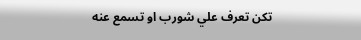تكن تعرف علي شورب او تسمع عنه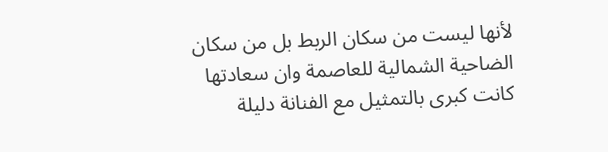لأنها ليست من سكان الربط بل من سكان الضاحية الشمالية للعاصمة وان سعادتها كانت كبرى بالتمثيل مع الفنانة دليلة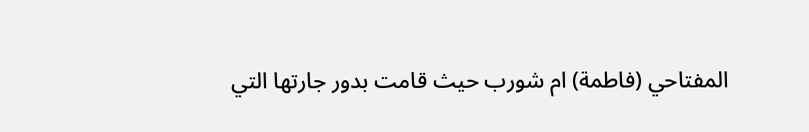المفتاحي (فاطمة) ام شورب حيث قامت بدور جارتها التي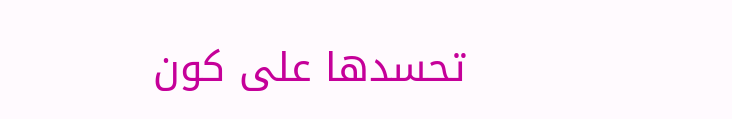تحسدها على كون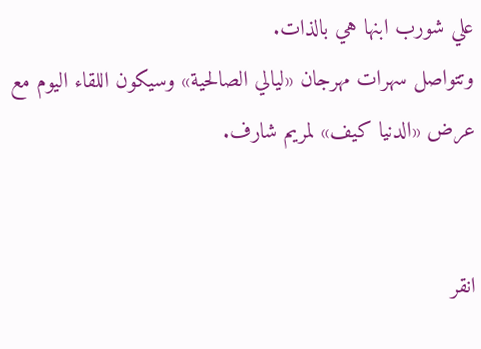علي شورب ابنها هي بالذات.
وتتواصل سهرات مهرجان «ليالي الصالحية» وسيكون اللقاء اليوم مع عرض «الدنيا كيف» لمريم شارف.


انقر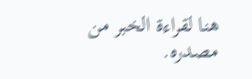هنا لقراءة الخبر من مصدره.